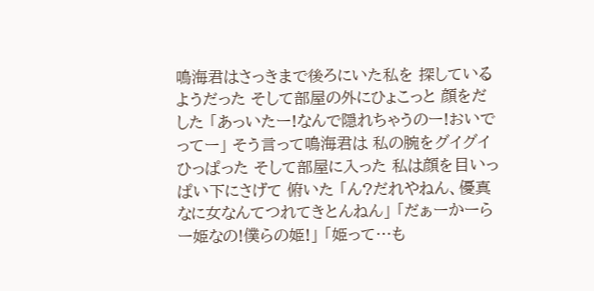鳴海君はさっきまで後ろにいた私を 探しているようだった そして部屋の外にひょこっと 顔をだした 「あっいたー!なんで隠れちゃうのー!おいでってー」 そう言って鳴海君は 私の腕をグイグイひっぱった そして部屋に入った 私は顔を目いっぱい下にさげて 俯いた 「ん?だれやねん、優真なに女なんてつれてきとんねん」 「だぁーかーらー姫なの!僕らの姫!」 「姫って…も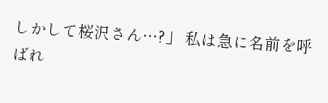しかして桜沢さん…?」 私は急に名前を呼ばれ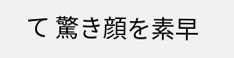て 驚き顔を素早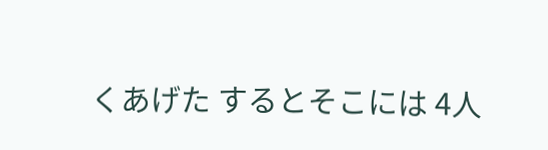くあげた するとそこには 4人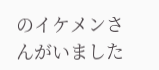のイケメンさんがいました